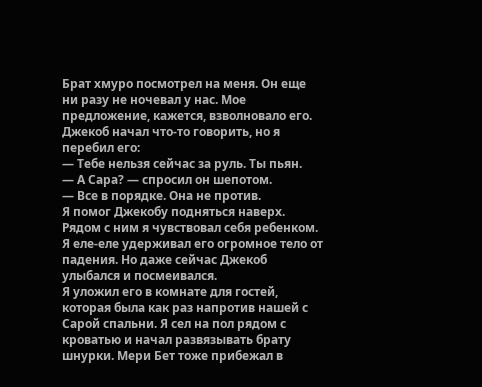Брат хмуро посмотрел на меня. Он еще ни разу не ночевал у нас. Мое предложение, кажется, взволновало его. Джекоб начал что-то говорить, но я перебил его:
— Тебе нельзя сейчас за руль. Ты пьян.
— А Сара? — спросил он шепотом.
— Все в порядке. Она не против.
Я помог Джекобу подняться наверх. Рядом с ним я чувствовал себя ребенком. Я еле-еле удерживал его огромное тело от падения. Но даже сейчас Джекоб улыбался и посмеивался.
Я уложил его в комнате для гостей, которая была как раз напротив нашей с Сарой спальни. Я сел на пол рядом с кроватью и начал развязывать брату шнурки. Мери Бет тоже прибежал в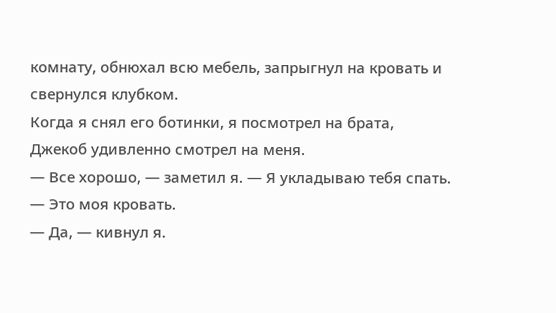комнату, обнюхал всю мебель, запрыгнул на кровать и свернулся клубком.
Когда я снял его ботинки, я посмотрел на брата, Джекоб удивленно смотрел на меня.
— Все хорошо, — заметил я. — Я укладываю тебя спать.
— Это моя кровать.
— Да, — кивнул я.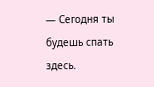— Сегодня ты будешь спать здесь.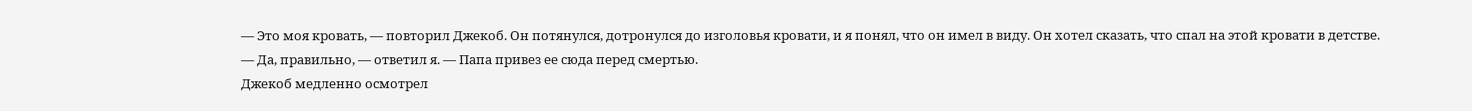— Это моя кровать, — повторил Джекоб. Он потянулся, дотронулся до изголовья кровати, и я понял, что он имел в виду. Он хотел сказать, что спал на этой кровати в детстве.
— Да, правильно, — ответил я. — Папа привез ее сюда перед смертью.
Джекоб медленно осмотрел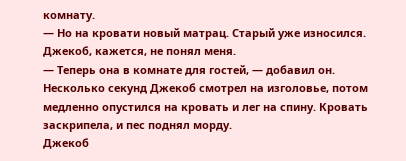комнату.
— Но на кровати новый матрац. Старый уже износился.
Джекоб, кажется, не понял меня.
— Теперь она в комнате для гостей, — добавил он.
Несколько секунд Джекоб смотрел на изголовье, потом медленно опустился на кровать и лег на спину. Кровать заскрипела, и пес поднял морду.
Джекоб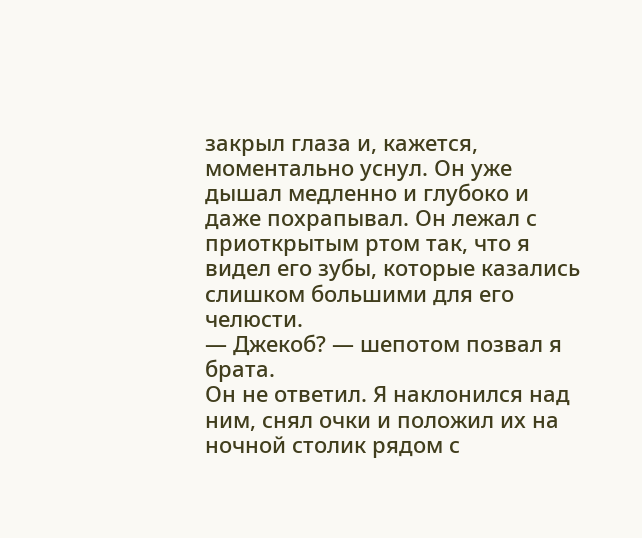закрыл глаза и, кажется, моментально уснул. Он уже дышал медленно и глубоко и даже похрапывал. Он лежал с приоткрытым ртом так, что я видел его зубы, которые казались слишком большими для его челюсти.
— Джекоб? — шепотом позвал я брата.
Он не ответил. Я наклонился над ним, снял очки и положил их на ночной столик рядом с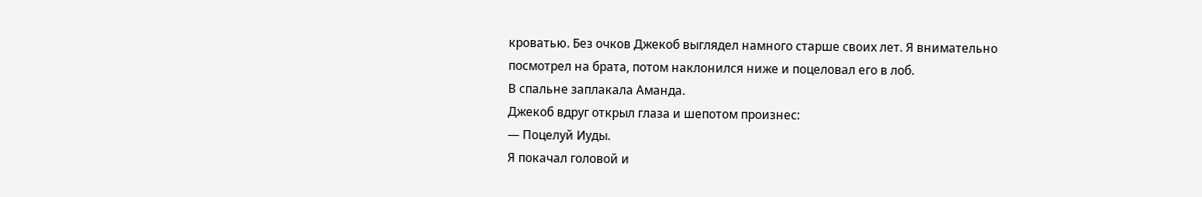кроватью. Без очков Джекоб выглядел намного старше своих лет. Я внимательно посмотрел на брата, потом наклонился ниже и поцеловал его в лоб.
В спальне заплакала Аманда.
Джекоб вдруг открыл глаза и шепотом произнес:
— Поцелуй Иуды.
Я покачал головой и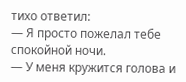тихо ответил:
— Я просто пожелал тебе спокойной ночи.
— У меня кружится голова и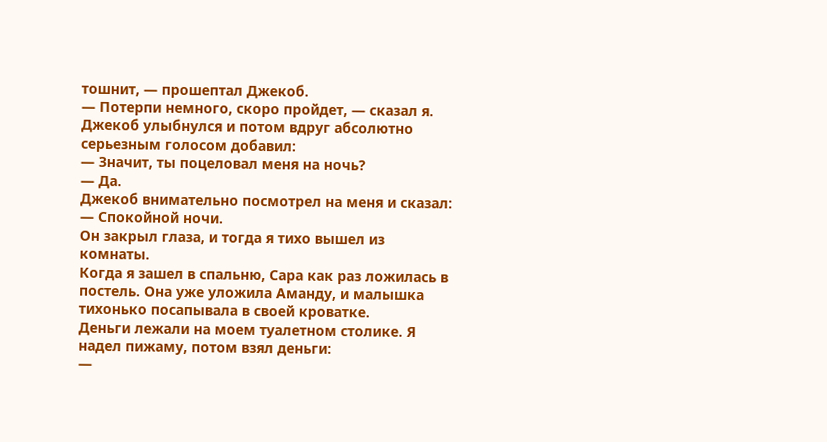тошнит, — прошептал Джекоб.
— Потерпи немного, скоро пройдет, — сказал я. Джекоб улыбнулся и потом вдруг абсолютно серьезным голосом добавил:
— Значит, ты поцеловал меня на ночь?
— Да.
Джекоб внимательно посмотрел на меня и сказал:
— Спокойной ночи.
Он закрыл глаза, и тогда я тихо вышел из комнаты.
Когда я зашел в спальню, Сара как раз ложилась в постель. Она уже уложила Аманду, и малышка тихонько посапывала в своей кроватке.
Деньги лежали на моем туалетном столике. Я надел пижаму, потом взял деньги:
—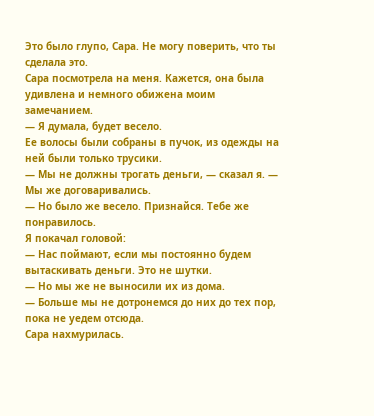Это было глупо, Сара. Не могу поверить, что ты сделала это.
Сара посмотрела на меня. Кажется, она была удивлена и немного обижена моим замечанием.
— Я думала, будет весело.
Ее волосы были собраны в пучок, из одежды на ней были только трусики.
— Мы не должны трогать деньги, — сказал я. — Мы же договаривались.
— Но было же весело. Признайся. Тебе же понравилось.
Я покачал головой:
— Нас поймают, если мы постоянно будем вытаскивать деньги. Это не шутки.
— Но мы же не выносили их из дома.
— Больше мы не дотронемся до них до тех пор, пока не уедем отсюда.
Сара нахмурилась.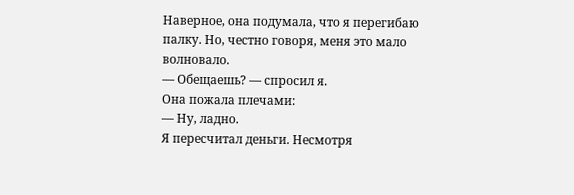Наверное, она подумала, что я перегибаю палку. Но, честно говоря, меня это мало волновало.
— Обещаешь? — спросил я.
Она пожала плечами:
— Ну, ладно.
Я пересчитал деньги. Несмотря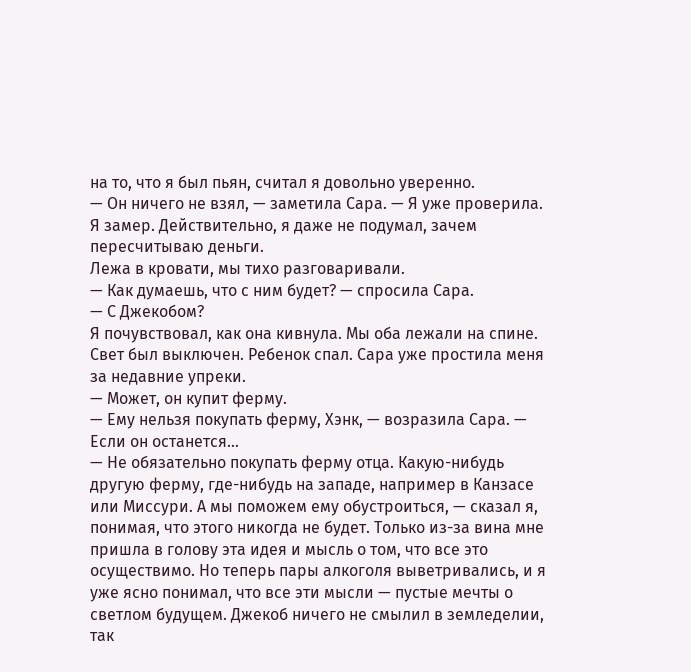на то, что я был пьян, считал я довольно уверенно.
— Он ничего не взял, — заметила Сара. — Я уже проверила.
Я замер. Действительно, я даже не подумал, зачем пересчитываю деньги.
Лежа в кровати, мы тихо разговаривали.
— Как думаешь, что с ним будет? — спросила Сара.
— С Джекобом?
Я почувствовал, как она кивнула. Мы оба лежали на спине. Свет был выключен. Ребенок спал. Сара уже простила меня за недавние упреки.
— Может, он купит ферму.
— Ему нельзя покупать ферму, Хэнк, — возразила Сара. — Если он останется…
— Не обязательно покупать ферму отца. Какую-нибудь другую ферму, где-нибудь на западе, например в Канзасе или Миссури. А мы поможем ему обустроиться, — сказал я, понимая, что этого никогда не будет. Только из-за вина мне пришла в голову эта идея и мысль о том, что все это осуществимо. Но теперь пары алкоголя выветривались, и я уже ясно понимал, что все эти мысли — пустые мечты о светлом будущем. Джекоб ничего не смылил в земледелии, так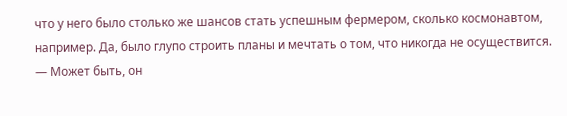что у него было столько же шансов стать успешным фермером, сколько космонавтом, например. Да, было глупо строить планы и мечтать о том, что никогда не осуществится.
— Может быть, он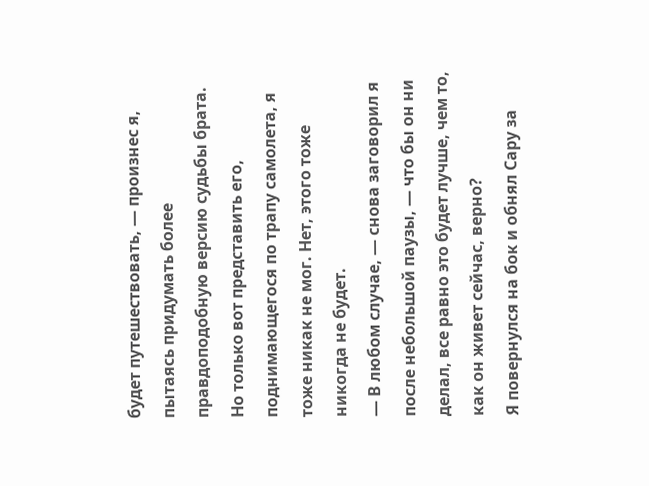будет путешествовать, — произнес я, пытаясь придумать более правдоподобную версию судьбы брата. Но только вот представить его, поднимающегося по трапу самолета, я тоже никак не мог. Нет, этого тоже никогда не будет.
— В любом случае, — снова заговорил я после небольшой паузы, — что бы он ни делал, все равно это будет лучше, чем то, как он живет сейчас, верно?
Я повернулся на бок и обнял Сару за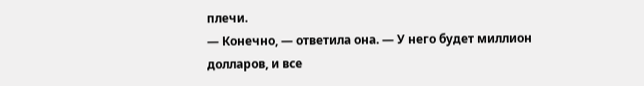плечи.
— Конечно, — ответила она. — У него будет миллион долларов, и все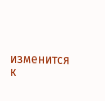изменится к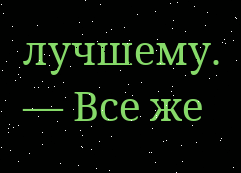лучшему.
— Все же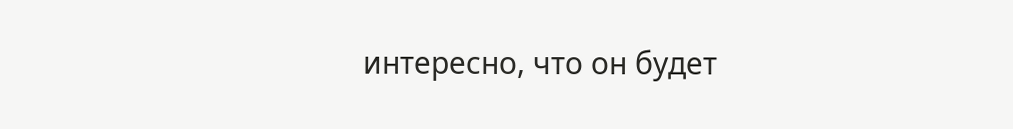интересно, что он будет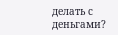делать с деньгами?